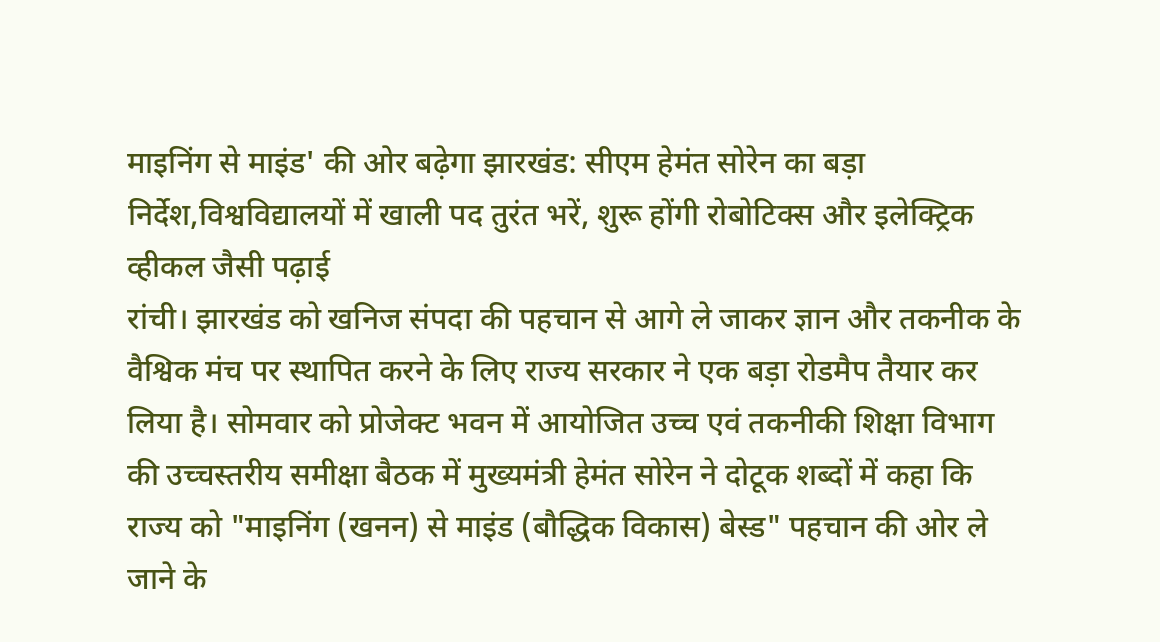माइनिंग से माइंड' की ओर बढ़ेगा झारखंड: सीएम हेमंत सोरेन का बड़ा निर्देश,विश्वविद्यालयों में खाली पद तुरंत भरें, शुरू होंगी रोबोटिक्स और इलेक्ट्रिक व्हीकल जैसी पढ़ाई
रांची। झारखंड को खनिज संपदा की पहचान से आगे ले जाकर ज्ञान और तकनीक के वैश्विक मंच पर स्थापित करने के लिए राज्य सरकार ने एक बड़ा रोडमैप तैयार कर लिया है। सोमवार को प्रोजेक्ट भवन में आयोजित उच्च एवं तकनीकी शिक्षा विभाग की उच्चस्तरीय समीक्षा बैठक में मुख्यमंत्री हेमंत सोरेन ने दोटूक शब्दों में कहा कि राज्य को "माइनिंग (खनन) से माइंड (बौद्धिक विकास) बेस्ड" पहचान की ओर ले जाने के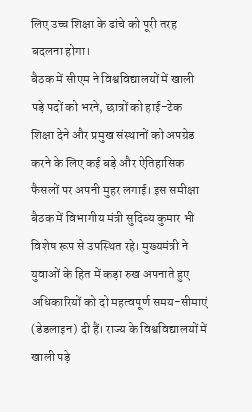लिए उच्च शिक्षा के ढांचे को पूरी तरह बदलना होगा।
बैठक में सीएम ने विश्वविद्यालयों में खाली पड़े पदों को भरने, छात्रों को हाई-टेक शिक्षा देने और प्रमुख संस्थानों को अपग्रेड करने के लिए कई बड़े और ऐतिहासिक फैसलों पर अपनी मुहर लगाई। इस समीक्षा बैठक में विभागीय मंत्री सुदिव्य कुमार भी विशेष रूप से उपस्थित रहे। मुख्यमंत्री ने युवाओं के हित में कड़ा रुख अपनाते हुए अधिकारियों को दो महत्वपूर्ण समय-सीमाएं (डेडलाइन) दी हैं। राज्य के विश्वविद्यालयों में खाली पड़े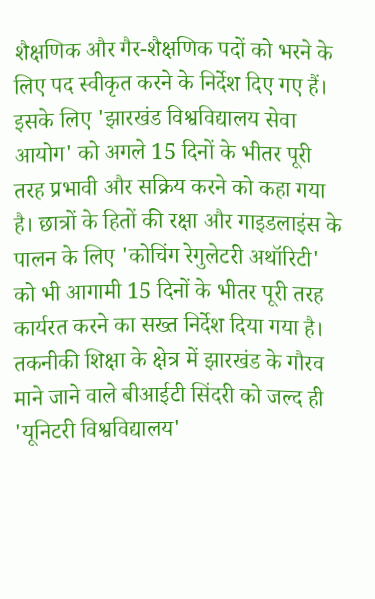शैक्षणिक और गैर-शैक्षणिक पदों को भरने के लिए पद स्वीकृत करने के निर्देश दिए गए हैं। इसके लिए 'झारखंड विश्वविद्यालय सेवा आयोग' को अगले 15 दिनों के भीतर पूरी तरह प्रभावी और सक्रिय करने को कहा गया है। छात्रों के हितों की रक्षा और गाइडलाइंस के पालन के लिए 'कोचिंग रेगुलेटरी अथॉरिटी' को भी आगामी 15 दिनों के भीतर पूरी तरह कार्यरत करने का सख्त निर्देश दिया गया है। तकनीकी शिक्षा के क्षेत्र में झारखंड के गौरव माने जाने वाले बीआईटी सिंदरी को जल्द ही 'यूनिटरी विश्वविद्यालय'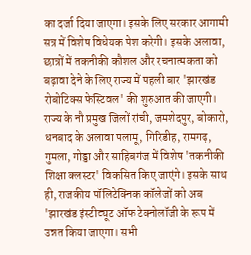का दर्जा दिया जाएगा। इसके लिए सरकार आगामी सत्र में विशेष विधेयक पेश करेगी। इसके अलावा, छात्रों में तकनीकी कौशल और रचनात्मकता को बढ़ावा देने के लिए राज्य में पहली बार 'झारखंड रोबोटिक्स फेस्टिवल' की शुरुआत की जाएगी। राज्य के नौ प्रमुख जिलों रांची, जमशेदपुर, बोकारो, धनबाद के अलावा पलामू, गिरिडीह, रामगढ़, गुमला, गोड्डा और साहिबगंज में विशेष 'तकनीकी शिक्षा क्लस्टर' विकसित किए जाएंगे। इसके साथ ही, राजकीय पॉलिटेक्निक कॉलेजों को अब 'झारखंड इंस्टीट्यूट ऑफ टेक्नोलॉजी के रूप में उन्नत किया जाएगा। सभी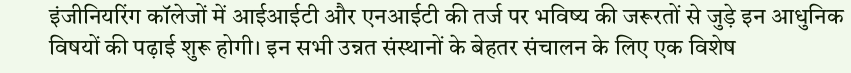इंजीनियरिंग कॉलेजों में आईआईटी और एनआईटी की तर्ज पर भविष्य की जरूरतों से जुड़े इन आधुनिक विषयों की पढ़ाई शुरू होगी। इन सभी उन्नत संस्थानों के बेहतर संचालन के लिए एक विशेष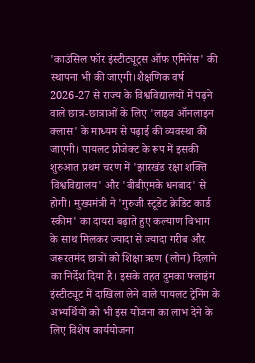'काउंसिल फॉर इंस्टीट्यूट्स ऑफ एमिनेंस' की स्थापना भी की जाएगी।शैक्षणिक वर्ष 2026-27 से राज्य के विश्वविद्यालयों में पढ़ने वाले छात्र-छात्राओं के लिए 'लाइव ऑनलाइन क्लास' के माध्यम से पढ़ाई की व्यवस्था की जाएगी। पायलट प्रोजेक्ट के रूप में इसकी शुरुआत प्रथम चरण में 'झारखंड रक्षा शक्ति विश्वविद्यालय' और 'बीबीएमके धनबाद' से होगी। मुख्यमंत्री ने 'गुरुजी स्टूडेंट क्रेडिट कार्ड स्कीम' का दायरा बढ़ाते हुए कल्याण विभाग के साथ मिलकर ज्यादा से ज्यादा गरीब और जरूरतमंद छात्रों को शिक्षा ऋण (लोन) दिलाने का निर्देश दिया है। इसके तहत दुमका फ्लाइंग इंस्टीट्यूट में दाखिला लेने वाले पायलट ट्रेनिंग के अभ्यर्थियों को भी इस योजना का लाभ देने के लिए विशेष कार्ययोजना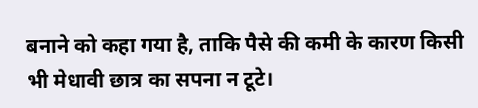बनाने को कहा गया है, ताकि पैसे की कमी के कारण किसी भी मेधावी छात्र का सपना न टूटे।